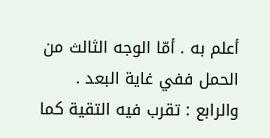أعلم به . أمّا الوجه الثالث من الحمل ففي غاية البعد .
والرابع : تقرب فيه التقية كما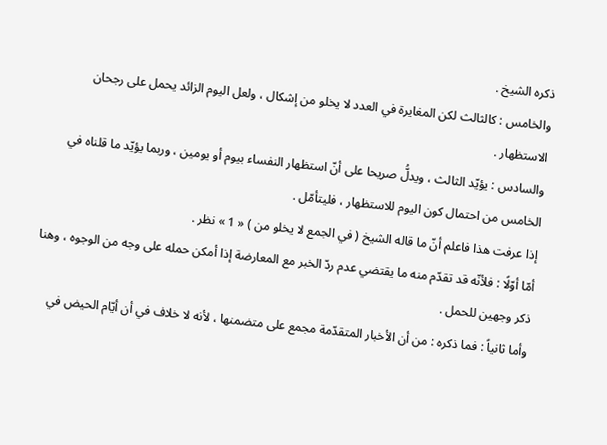ذكره الشيخ .
والخامس : كالثالث لكن المغايرة في العدد لا يخلو من إشكال ، ولعل اليوم الزائد يحمل على رجحان الاستظهار .
والسادس : يؤيّد الثالث ، ويدلُّ صريحا على أنّ استظهار النفساء بيوم أو يومين ، وربما يؤيّد ما قلناه في الخامس من احتمال كون اليوم للاستظهار ، فليتأمّل .
إذا عرفت هذا فاعلم أنّ ما قاله الشيخ ( في الجمع لا يخلو من ) « 1 » نظر .
أمّا أوّلًا : فلأنّه قد تقدّم منه ما يقتضي عدم ردّ الخبر مع المعارضة إذا أمكن حمله على وجه من الوجوه ، وهنا ذكر وجهين للحمل .
وأما ثانياً : فما ذكره : من أن الأخبار المتقدّمة مجمع على متضمنها ، لأنه لا خلاف في أن أيّام الحيض في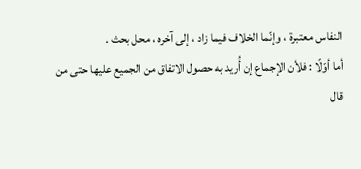النفاس معتبرة ، وإنّما الخلاف فيما زاد ، إلى آخره ، محل بحث .
أما أوّلًا : فلأن الإجماع إن أُريد به حصول الاتفاق من الجميع عليها حتى من قال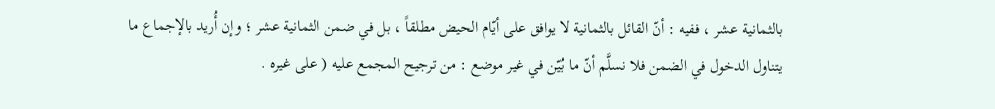بالثمانية عشر ، ففيه : أنّ القائل بالثمانية لا يوافق على أيّام الحيض مطلقاً ، بل في ضمن الثمانية عشر ؛ وإن أُريد بالإجماع ما يتناول الدخول في الضمن فلا نسلَّم أنّ ما بُيّن في غير موضع : من ترجيح المجمع عليه ( على غيره .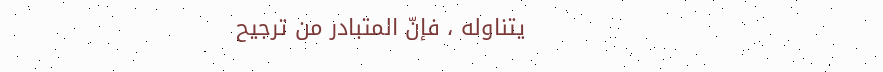يتناوله ، فإنّ المتبادر من ترجيح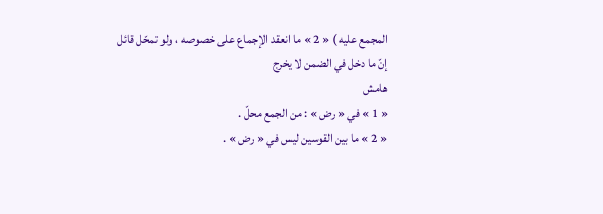المجمع عليه ) « 2 » ما انعقد الإجماع على خصوصه ، ولو تمحّل قائل إنّ ما دخل في الضمن لا يخرج
هامش
« 1 » في « رض » : من الجمع محلّ .
« 2 » ما بين القوسين ليس في « رض » .